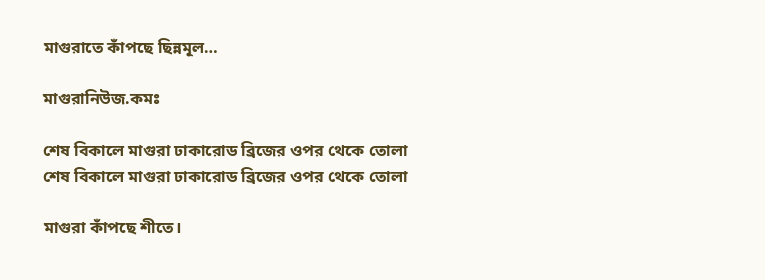মাগুরাতে কাঁপছে ছিন্নমূল…

মাগুরানিউজ.কমঃ

শেষ বিকালে মাগুরা ঢাকারোড ব্রিজের ওপর থেকে তোলা
শেষ বিকালে মাগুরা ঢাকারোড ব্রিজের ওপর থেকে তোলা

মাগুরা কাঁপছে শীতে।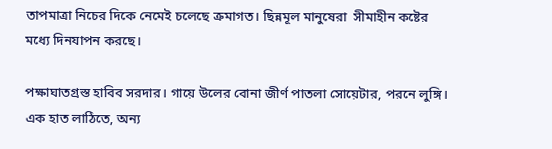তাপমাত্রা নিচের দিকে নেমেই চলেছে ক্রমাগত। ছিন্নমূল মানুষেরা  সীমাহীন কষ্টের মধ্যে দিনযাপন করছে।

পক্ষাঘাতগ্রস্ত হাবিব সরদার। গায়ে উলের বোনা জীর্ণ পাতলা সোয়েটার, পরনে লুঙ্গি। এক হাত লাঠিতে, অন্য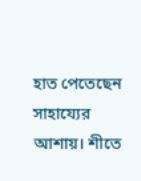হাত পেতেছেন সাহায্যের আশায়। শীতে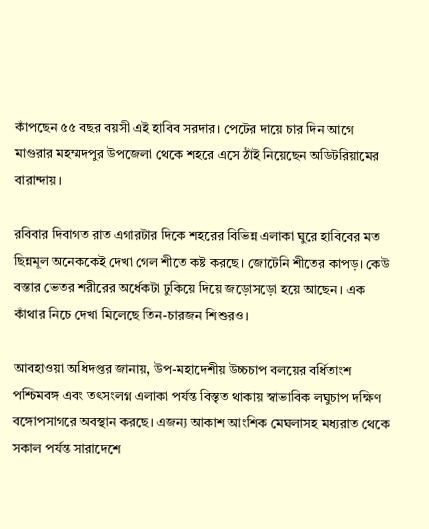কাঁপছেন ৫৫ বছর বয়সী এই হাবিব সরদার। পেটের দায়ে চার দিন আগে মাগুরার মহম্মদপুর উপজেলা থেকে শহরে এসে ঠাঁই নিয়েছেন অডিটরিয়ামের বারান্দায়।

রবিবার দিবাগত রাত এগারটার দিকে শহরের বিভিন্ন এলাকা ঘুরে হাবিবের মত ছিন্নমূল অনেককেই দেখা গেল শীতে কষ্ট করছে। জোটেনি শীতের কাপড়। কেউ বস্তার ভেতর শরীরের অর্ধেকটা ঢুকিয়ে দিয়ে জড়োসড়ো হয়ে আছেন। এক কাঁথার নিচে দেখা মিলেছে তিন-চারজন শিশুরও।

আবহাওয়া অধিদপ্তর জানায়, উপ-মহাদেশীয় উচ্চচাপ বলয়ের বর্ধিতাংশ পশ্চিমবঙ্গ এবং তৎসংলগ্ন এলাকা পর্যন্ত বিস্তৃত থাকায় স্বাভাবিক লঘুচাপ দক্ষিণ বঙ্গোপসাগরে অবস্থান করছে। এজন্য আকাশ আংশিক মেঘলাসহ মধ্যরাত থেকে সকাল পর্যন্ত সারাদেশে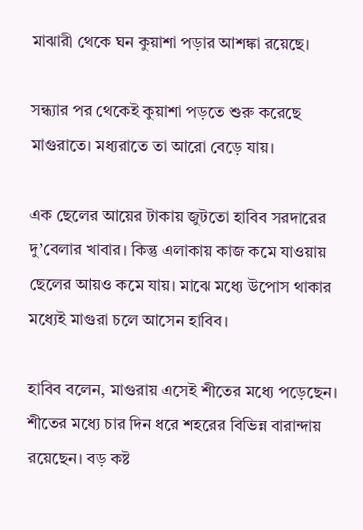মাঝারী থেকে ঘন কুয়াশা পড়‍ার আশঙ্কা রয়েছে।

সন্ধ্যার পর থেকেই কুয়াশা পড়তে শুরু করেছে মাগুরাতে। মধ্যরাতে তা আরো বেড়ে যায়।

এক ছেলের আয়ের টাকায় জুটতো হাবিব সরদারের দু’বেলার খাবার। কিন্তু এলাকায় কাজ কমে যাওয়ায় ছেলের আয়ও কমে যায়। মাঝে মধ্যে উপোস থাকার মধ্যেই মাগুরা চলে আসেন হাবিব।

হাবিব বলেন, মাগুরায় এসেই শীতের মধ্যে পড়েছেন। শীতের মধ্যে চার দিন ধরে শহরের বিভিন্ন বারান্দায় রয়েছেন। বড় কষ্ট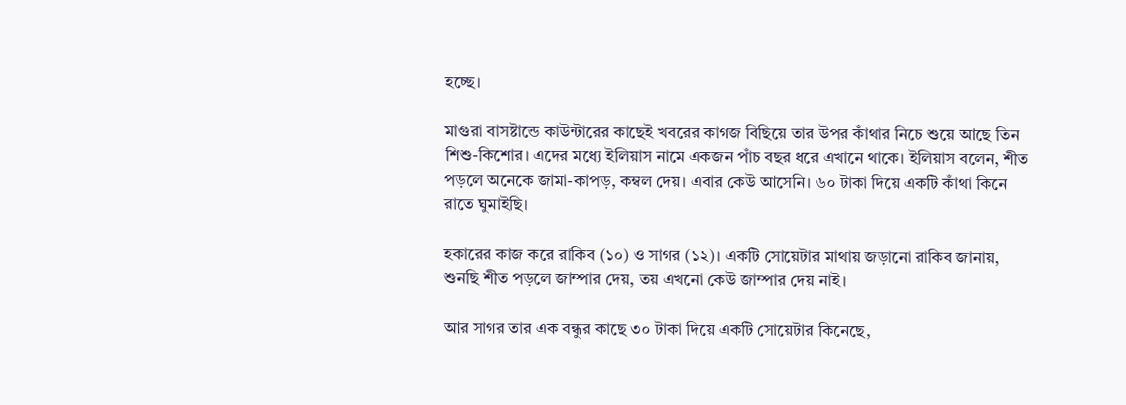হচ্ছে।

মাগুরা বাসষ্টান্ডে কাউন্টারের কাছেই খবরের কাগজ বিছিয়ে তার উপর কাঁথার নিচে শুয়ে আছে তিন শিশু-কিশোর। এদের মধ্যে ইলিয়াস নামে একজন পাঁচ বছর ধরে এখানে থাকে। ইলিয়াস বলেন, শীত পড়লে অনেকে জামা-কাপড়, কম্বল দেয়। এবার কেউ আসেনি। ৬০ টাকা দিয়ে একটি কাঁথা কিনে রাতে ঘুমাইছি।

হকারের কাজ করে রাকিব (১০) ও সাগর (১২)। একটি সোয়েটার মাথায় জড়ানো রাকিব জানায়, শুনছি শীত পড়লে জাম্পার দেয়, তয় এখনো কেউ জাম্পার দেয় নাই।

আর সাগর তার এক বন্ধুর কাছে ৩০ টাকা দিয়ে একটি সোয়েটার কিনেছে,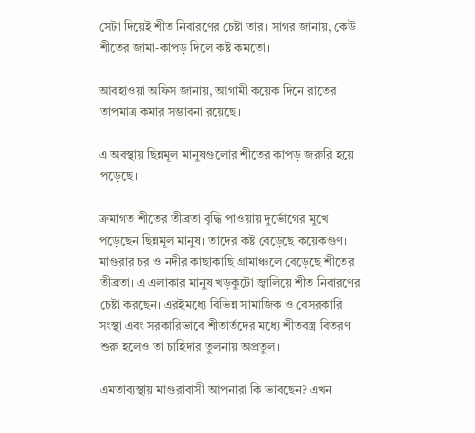সেটা দিয়েই শীত নিবারণের চেষ্টা তার। সাগর জানায়, কেউ শীতের জামা-কাপড় দিলে কষ্ট কমতো।

আবহাওয়া অফিস জানায়, আগামী কয়েক দিনে রাতের তাপমাত্র কমার সম্ভাবনা রয়েছে।

এ অবস্থায় ছিন্নমূল মানুষগুলোর শীতের কাপড় জরুরি হয়ে পড়েছে।

ক্রমাগত শীতের তীব্রতা বৃদ্ধি পাওয়ায় দুর্ভোগের মুখে পড়েছেন ছিন্নমূল মানুষ। তাদের কষ্ট বেড়েছে কয়েকগুণ। মাগুরার চর ও নদীর কাছাকাছি গ্রামাঞ্চলে বেড়েছে শীতের তীব্রতা। এ এলাকার মানুষ খড়কুটো জ্বালিয়ে শীত নিবারণের চেষ্টা করছেন। এরইমধ্যে বিভিন্ন সামাজিক ও বেসরকারি সংস্থা এবং সরকারিভাবে শীতার্তদের মধ্যে শীতবস্ত্র বিতরণ শুরু হলেও তা চাহিদার তুলনায় অপ্রতুল।

এমতাব্যস্থায় মাগুরাবাসী আপনারা কি ভাবছেন? এখন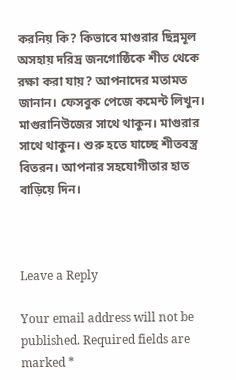করনিয় কি? কিভাবে মাগুরার ছিন্নমূল অসহায় দরিদ্র জনগোষ্ঠিকে শীত থেকে রক্ষা করা যায়? আপনাদের মতামত জানান। ফেসবুক পেজে কমেন্ট লিখুন। মাগুরানিউজের সাথে থাকুন। মাগুরার সাথে থাকুন। শুরু হতে যাচ্ছে শীতবস্ত্র বিতরন। আপনার সহযোগীতার হাত বাড়িয়ে দিন।



Leave a Reply

Your email address will not be published. Required fields are marked *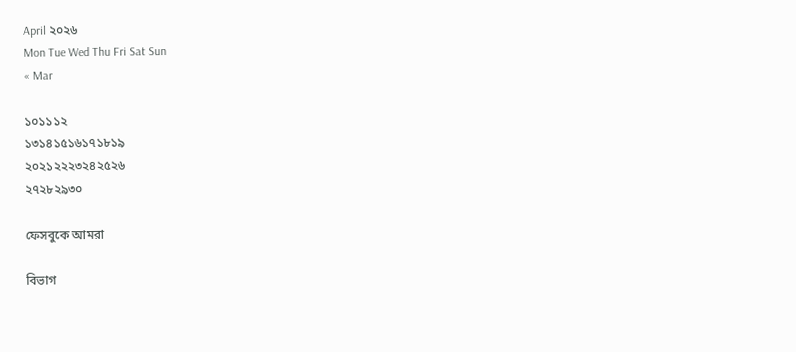April ২০২৬
Mon Tue Wed Thu Fri Sat Sun
« Mar

১০১১১২
১৩১৪১৫১৬১৭১৮১৯
২০২১২২২৩২৪২৫২৬
২৭২৮২৯৩০

ফেসবুকে আমরা

বিভাগ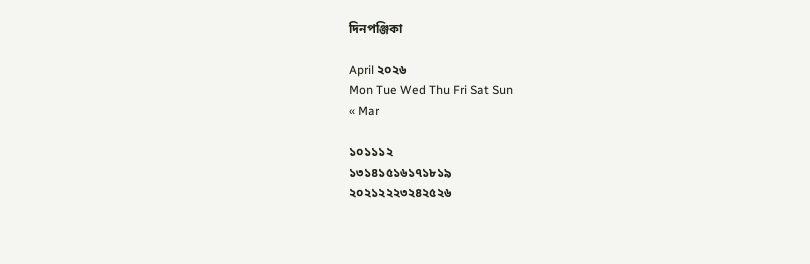দিনপঞ্জিকা

April ২০২৬
Mon Tue Wed Thu Fri Sat Sun
« Mar

১০১১১২
১৩১৪১৫১৬১৭১৮১৯
২০২১২২২৩২৪২৫২৬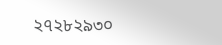২৭২৮২৯৩০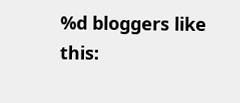%d bloggers like this: